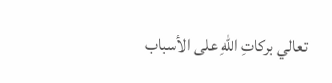تعالي بركاتِ اللهِ على الأسباب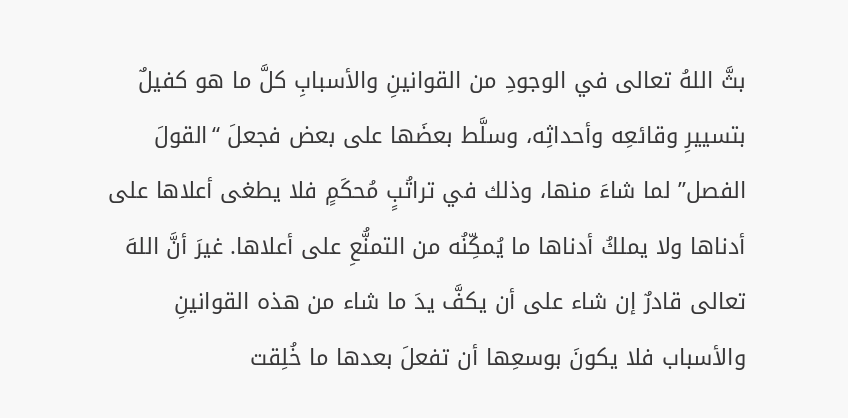بثَّ اللهُ تعالى في الوجودِ من القوانينِ والأسبابِ كلَّ ما هو كفيلٌ بتسييرِ وقائعِه وأحداثِه، وسلَّط بعضَها على بعض فجعلَ “القولَ الفصل” لما شاءَ منها، وذلك في تراتُبٍ مُحكَمٍ فلا يطغى أعلاها على أدناها ولا يملكُ أدناها ما يُمكِّنُه من التمنُّعِ على أعلاها. غيرَ أنَّ اللهَ تعالى قادرٌ إن شاء على أن يكفَّ يدَ ما شاء من هذه القوانينِ والأسباب فلا يكونَ بوسعِها أن تفعلَ بعدها ما خُلِقت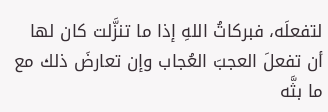لتفعلَه، فبركاتُ اللهِ إذا ما تنزَّلت كان لها أن تفعلَ العجبَ العُجاب وإن تعارضَ ذلك مع ما بثَّه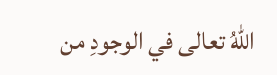اللهُ تعالى في الوجودِ من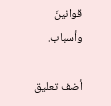قوانينَ وأسباب.

أضف تعليق